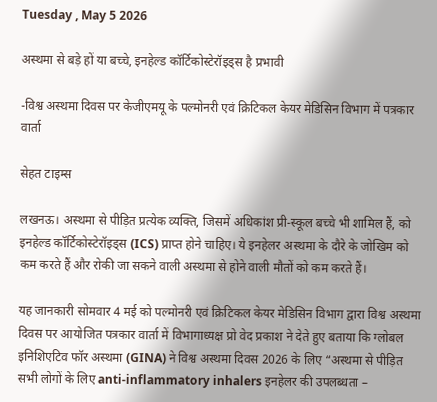Tuesday , May 5 2026

अस्थमा से बड़े हों या बच्चे, इनहेल्ड कॉर्टिकोस्टेरॉइड्स है प्रभावी

-विश्व अस्थमा दिवस पर केजीएमयू के पल्मोनरी एवं क्रिटिकल केयर मेडिसिन विभाग में पत्रकार वार्ता

सेहत टाइम्स

लखनऊ। अस्थमा से पीड़ित प्रत्येक व्यक्ति, जिसमें अधिकांश प्री-स्कूल बच्चे भी शामिल हैं, को इनहेल्ड कॉर्टिकोस्टेरॉइड्स (ICS) प्राप्त होने चाहिए। ये इनहेलर अस्थमा के दौरे के जोखिम को कम करते हैं और रोकी जा सकने वाली अस्थमा से होने वाली मौतों को कम करते हैं।

यह जानकारी सोमवार 4 मई को पल्मोनरी एवं क्रिटिकल केयर मेडिसिन विभाग द्वारा विश्व अस्थमा दिवस पर आयोजित पत्रकार वार्ता में विभागाध्यक्ष प्रो वेद प्रकाश ने देते हुए बताया कि ग्लोबल इनिशिएटिव फॉर अस्थमा (GINA) ने विश्व अस्थमा दिवस 2026 के लिए “अस्थमा से पीड़ित सभी लोगों के लिए anti-inflammatory inhalers इनहेलर की उपलब्धता –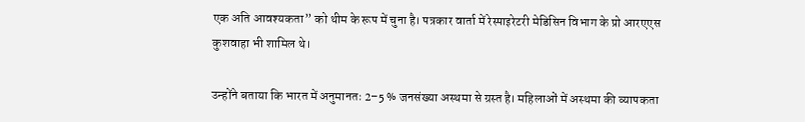एक अति आवश्यकता” को थीम के रूप में चुना है। पत्रकार वार्ता में रेस्पाइरेटरी मेडिसिन विभाग के प्रो आरएएस कुशवाहा भी शामिल थे।

उन्होंने बताया कि भारत में अनुमानतः 2–5 % जनसंख्या अस्थमा से ग्रस्त है। महिलाओं में अस्थमा की व्यापकता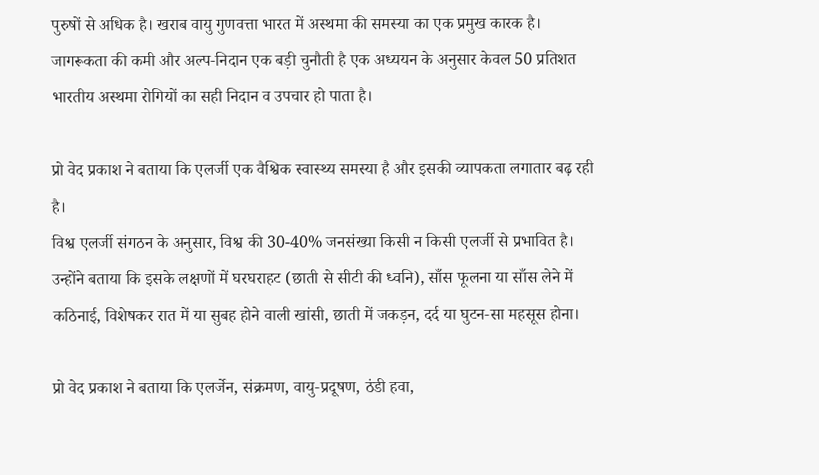पुरुषों से अधिक है। खराब वायु गुणवत्ता भारत में अस्थमा की समस्या का एक प्रमुख कारक है। जागरूकता की कमी और अल्प‑निदान एक बड़ी चुनौती है एक अध्ययन के अनुसार केवल 50 प्रतिशत भारतीय अस्थमा रोगियों का सही निदान व उपचार हो पाता है।

प्रो वेद प्रकाश ने बताया कि एलर्जी एक वैश्विक स्वास्थ्य समस्या है और इसकी व्यापकता लगातार बढ़ रही है।
विश्व एलर्जी संगठन के अनुसार, विश्व की 30-40% जनसंख्या किसी न किसी एलर्जी से प्रभावित है।
उन्होंने बताया कि इसके लक्षणों में घरघराहट (छाती से सीटी की ध्वनि), साँस फूलना या साँस लेने में कठिनाई, विशेषकर रात में या सुबह होने वाली खांसी, छाती में जकड़न, दर्द या घुटन‑सा महसूस होना।

प्रो वेद प्रकाश ने बताया कि एलर्जेन, संक्रमण, वायु‑प्रदूषण, ठंडी हवा,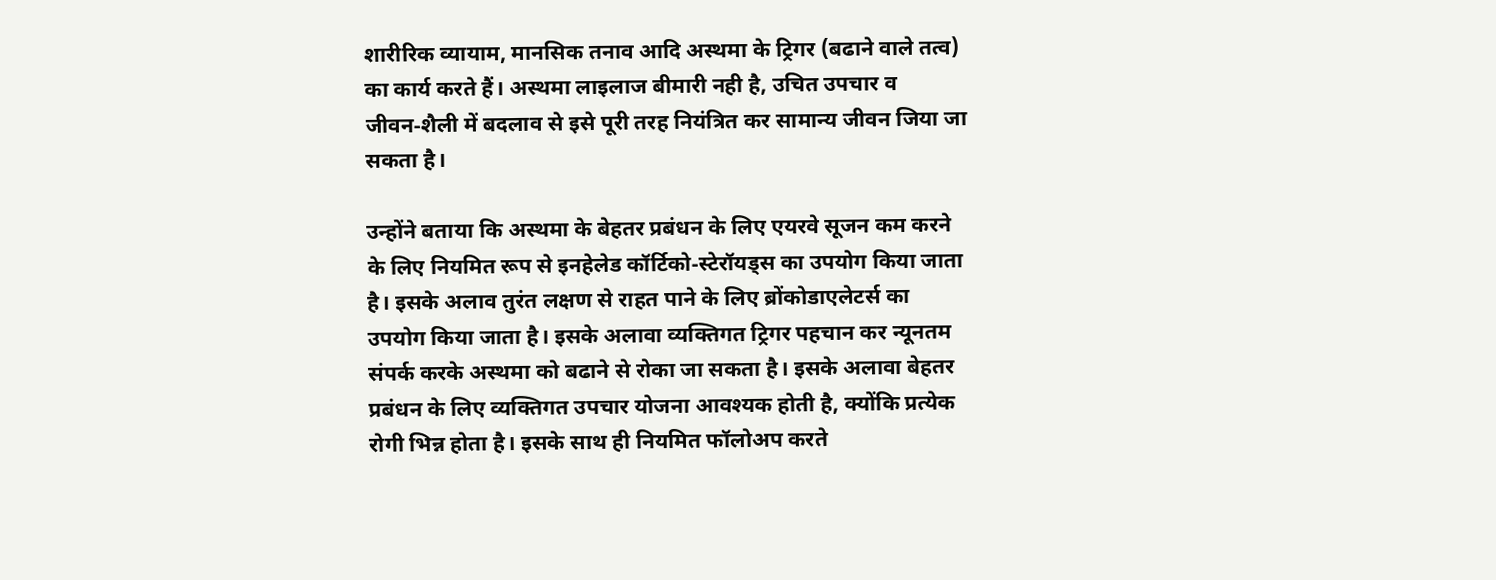शारीरिक व्यायाम, मानसिक तनाव आदि अस्थमा के ट्रिगर (बढाने वाले तत्व) का कार्य करते हैं। अस्थमा लाइलाज बीमारी नही है, उचित उपचार व जीवन‑शैली में बदलाव से इसे पूरी तरह नियंत्रित कर सामान्य जीवन जिया जा सकता है।

उन्होंने बताया कि अस्थमा के बेहतर प्रबंधन के लिए एयरवे सूजन कम करने के लिए नियमित रूप से इनहेलेड कॉर्टिको‑स्टेरॉयड्स का उपयोग किया जाता है। इसके अलाव तुरंत लक्षण से राहत पाने के लिए ब्रोंकोडाएलेटर्स का उपयोग किया जाता है। इसके अलावा व्यक्तिगत ट्रिगर पहचान कर न्यूनतम संपर्क करके अस्थमा को बढाने से रोका जा सकता है। इसके अलावा बेहतर प्रबंधन के लिए व्यक्तिगत उपचार योजना आवश्यक होती है, क्योंकि प्रत्येक रोगी भिन्न होता है। इसके साथ ही नियमित फॉलोअप करते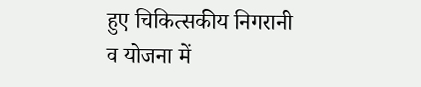हुए चिकित्सकीय निगरानी व योजना में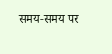समय‑समय पर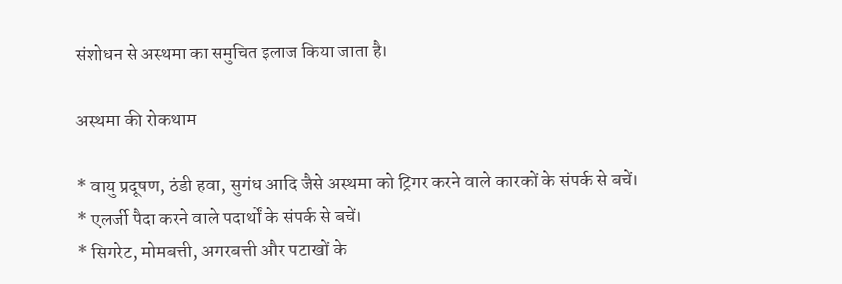संशोधन से अस्थमा का समुचित इलाज किया जाता है।

अस्थमा की रोकथाम

* वायु प्रदूषण, ठंडी हवा, सुगंध आदि जैसे अस्थमा को ट्रिगर करने वाले कारकों के संपर्क से बचें।
* एलर्जी पैदा करने वाले पदार्थों के संपर्क से बचें।
* सिगरेट, मोमबत्ती, अगरबत्ती और पटाखों के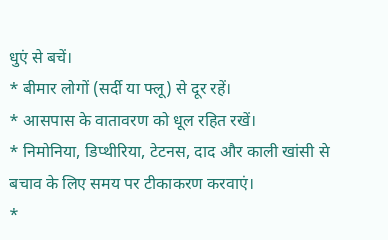धुएं से बचें।
* बीमार लोगों (सर्दी या फ्लू) से दूर रहें।
* आसपास के वातावरण को धूल रहित रखें।
* निमोनिया, डिप्थीरिया, टेटनस, दाद और काली खांसी से बचाव के लिए समय पर टीकाकरण करवाएं।
*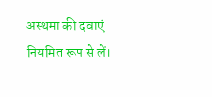अस्थमा की दवाएं नियमित रूप से लें।